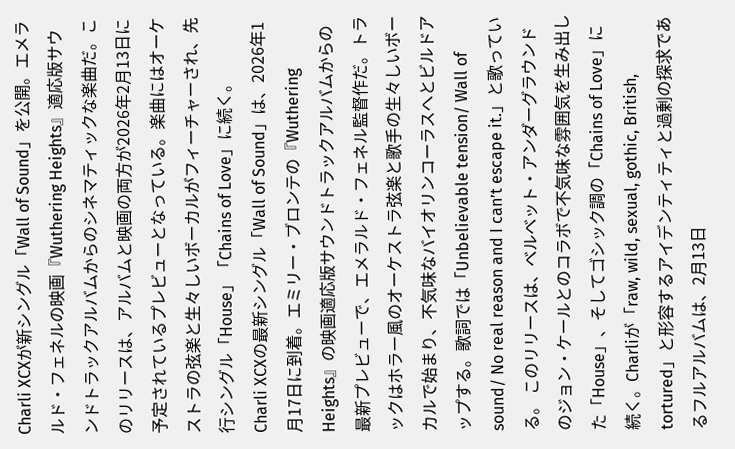Charli XCXが新シングル「Wall of Sound」を公開。エメラルド・フェネルの映画『Wuthering Heights』適応版サウンドトラックアルバムからのシネマティックな楽曲だ。このリリースは、アルバムと映画の両方が2026年2月13日に予定されているプレビューとなっている。楽曲にはオーケストラの弦楽と生々しいボーカルがフィーチャーされ、先行シングル「House」「Chains of Love」に続く。
Charli XCXの最新シングル「Wall of Sound」は、2026年1月17日に到着。エミリー・ブロンテの『Wuthering Heights』の映画適応版サウンドトラックアルバムからの最新プレビューで、エメラルド・フェネル監督作だ。トラックはホラー風のオーケストラ弦楽と歌手の生々しいボーカルで始まり、不気味なバイオリンコーラスへとビルドアップする。歌詞では「Unbelievable tension/ Wall of sound/ No real reason and I can’t escape it.」と歌っている。 このリリースは、ベルベット・アンダーグラウンドのジョン・ケールとのコラボで不気味な雰囲気を生み出した「House」、そしてゴシック調の「Chains of Love」に続く。Charliが「raw, wild, sexual, gothic, British, tortured」と形容するアイデンティティと過剰の探求であるフルアルバムは、2月13日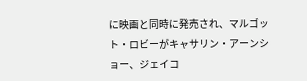に映画と同時に発売され、マルゴット・ロビーがキャサリン・アーンショー、ジェイコ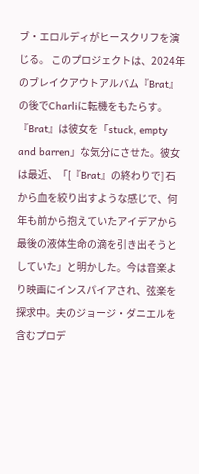ブ・エロルディがヒースクリフを演じる。 このプロジェクトは、2024年のブレイクアウトアルバム『Brat』の後でCharliに転機をもたらす。『Brat』は彼女を「stuck, empty and barren」な気分にさせた。彼女は最近、「[『Brat』の終わりで] 石から血を絞り出すような感じで、何年も前から抱えていたアイデアから最後の液体生命の滴を引き出そうとしていた」と明かした。今は音楽より映画にインスパイアされ、弦楽を探求中。夫のジョージ・ダニエルを含むプロデ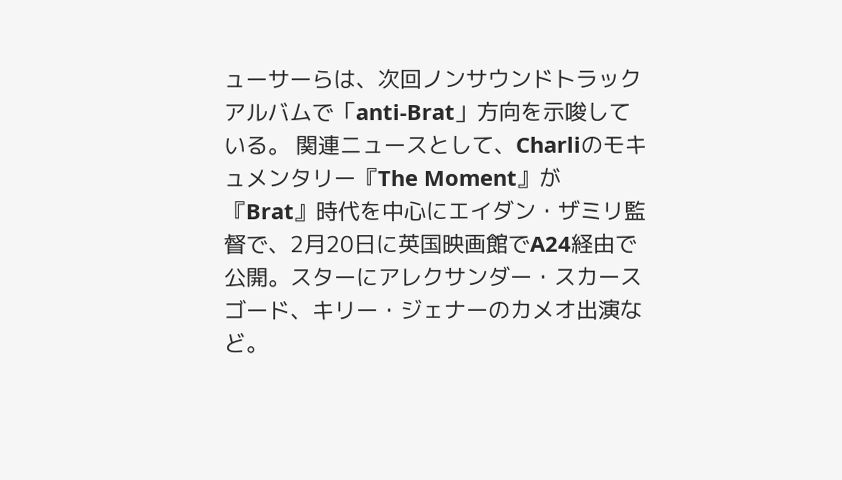ューサーらは、次回ノンサウンドトラックアルバムで「anti-Brat」方向を示唆している。 関連ニュースとして、Charliのモキュメンタリー『The Moment』が『Brat』時代を中心にエイダン・ザミリ監督で、2月20日に英国映画館でA24経由で公開。スターにアレクサンダー・スカースゴード、キリー・ジェナーのカメオ出演など。